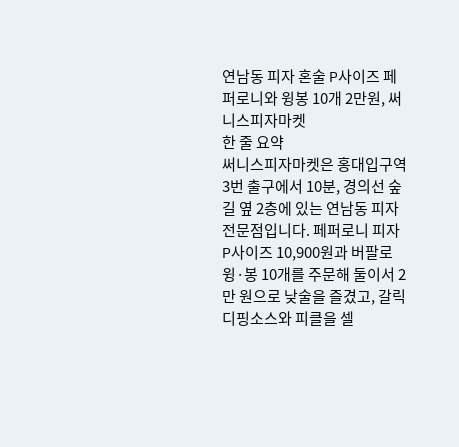연남동 피자 혼술 P사이즈 페퍼로니와 윙봉 10개 2만원, 써니스피자마켓
한 줄 요약
써니스피자마켓은 홍대입구역 3번 출구에서 10분, 경의선 숲길 옆 2층에 있는 연남동 피자 전문점입니다. 페퍼로니 피자 P사이즈 10,900원과 버팔로 윙·봉 10개를 주문해 둘이서 2만 원으로 낮술을 즐겼고, 갈릭 디핑소스와 피클을 셀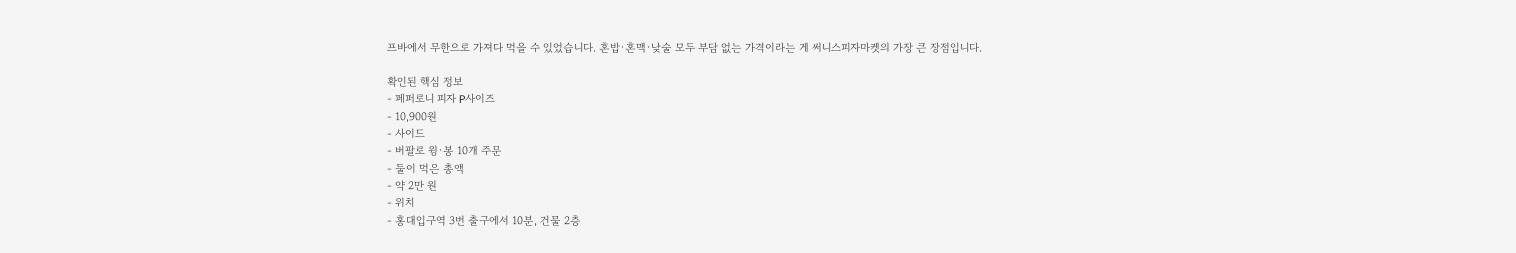프바에서 무한으로 가져다 먹을 수 있었습니다. 혼밥·혼맥·낮술 모두 부담 없는 가격이라는 게 써니스피자마켓의 가장 큰 장점입니다.

확인된 핵심 정보
- 페퍼로니 피자 P사이즈
- 10,900원
- 사이드
- 버팔로 윙·봉 10개 주문
- 둘이 먹은 총액
- 약 2만 원
- 위치
- 홍대입구역 3번 출구에서 10분, 건물 2층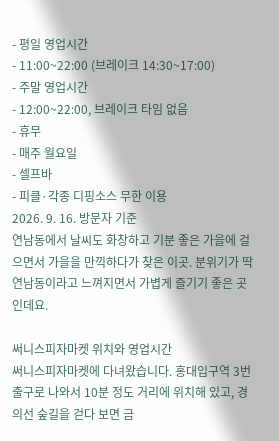- 평일 영업시간
- 11:00~22:00 (브레이크 14:30~17:00)
- 주말 영업시간
- 12:00~22:00, 브레이크 타임 없음
- 휴무
- 매주 월요일
- 셀프바
- 피클·각종 디핑소스 무한 이용
2026. 9. 16. 방문자 기준
연남동에서 날씨도 화창하고 기분 좋은 가을에 걸으면서 가을을 만끽하다가 찾은 이곳. 분위기가 딱 연남동이라고 느껴지면서 가볍게 즐기기 좋은 곳인데요.

써니스피자마켓 위치와 영업시간
써니스피자마켓에 다녀왔습니다. 홍대입구역 3번 출구로 나와서 10분 정도 거리에 위치해 있고, 경의선 숲길을 걷다 보면 금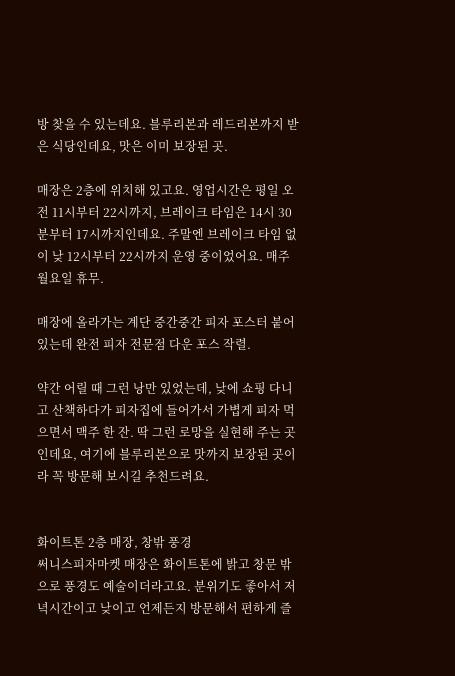방 찾을 수 있는데요. 블루리본과 레드리본까지 받은 식당인데요, 맛은 이미 보장된 곳.

매장은 2층에 위치해 있고요. 영업시간은 평일 오전 11시부터 22시까지, 브레이크 타임은 14시 30분부터 17시까지인데요. 주말엔 브레이크 타임 없이 낮 12시부터 22시까지 운영 중이었어요. 매주 월요일 휴무.

매장에 올라가는 계단 중간중간 피자 포스터 붙어있는데 완전 피자 전문점 다운 포스 작렬.

약간 어릴 때 그런 낭만 있었는데, 낮에 쇼핑 다니고 산책하다가 피자집에 들어가서 가볍게 피자 먹으면서 맥주 한 잔. 딱 그런 로망을 실현해 주는 곳인데요, 여기에 블루리본으로 맛까지 보장된 곳이라 꼭 방문해 보시길 추천드려요.


화이트톤 2층 매장, 창밖 풍경
써니스피자마켓 매장은 화이트톤에 밝고 창문 밖으로 풍경도 예술이더라고요. 분위기도 좋아서 저녁시간이고 낮이고 언제든지 방문해서 편하게 즐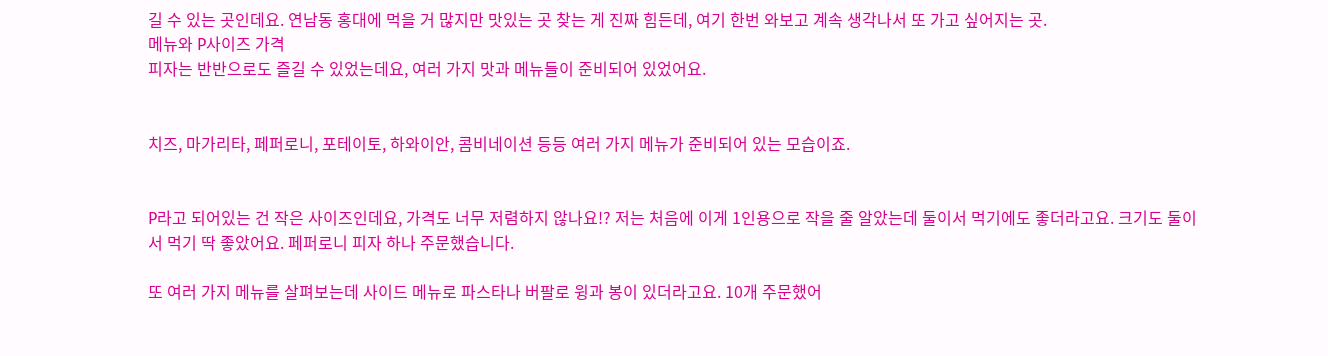길 수 있는 곳인데요. 연남동 홍대에 먹을 거 많지만 맛있는 곳 찾는 게 진짜 힘든데, 여기 한번 와보고 계속 생각나서 또 가고 싶어지는 곳.
메뉴와 P사이즈 가격
피자는 반반으로도 즐길 수 있었는데요, 여러 가지 맛과 메뉴들이 준비되어 있었어요.


치즈, 마가리타, 페퍼로니, 포테이토, 하와이안, 콤비네이션 등등 여러 가지 메뉴가 준비되어 있는 모습이죠.


P라고 되어있는 건 작은 사이즈인데요, 가격도 너무 저렴하지 않나요!? 저는 처음에 이게 1인용으로 작을 줄 알았는데 둘이서 먹기에도 좋더라고요. 크기도 둘이서 먹기 딱 좋았어요. 페퍼로니 피자 하나 주문했습니다.

또 여러 가지 메뉴를 살펴보는데 사이드 메뉴로 파스타나 버팔로 윙과 봉이 있더라고요. 10개 주문했어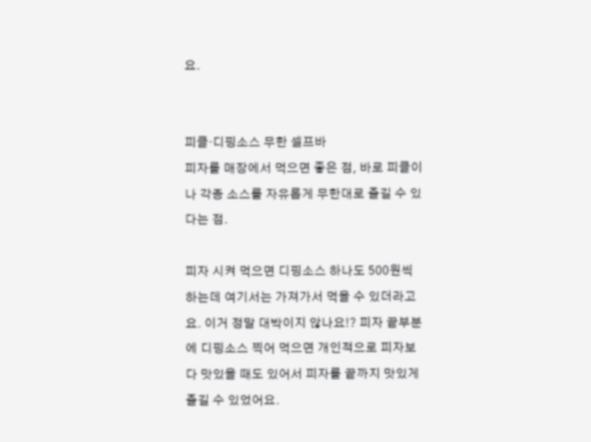요.


피클·디핑소스 무한 셀프바
피자를 매장에서 먹으면 좋은 점, 바로 피클이나 각종 소스를 자유롭게 무한대로 즐길 수 있다는 점.

피자 시켜 먹으면 디핑소스 하나도 500원씩 하는데 여기서는 가져가서 먹을 수 있더라고요. 이거 정말 대박이지 않나요!? 피자 끝부분에 디핑소스 찍어 먹으면 개인적으로 피자보다 맛있을 때도 있어서 피자를 끝까지 맛있게 즐길 수 있었어요.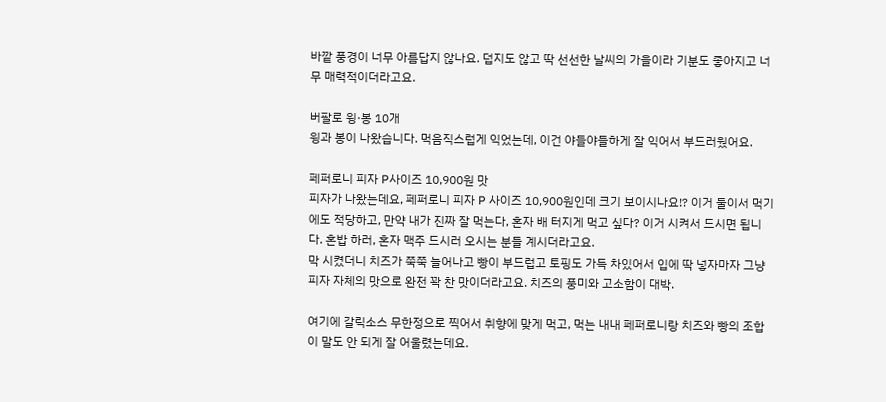바깥 풍경이 너무 아름답지 않나요. 덥지도 않고 딱 선선한 날씨의 가을이라 기분도 좋아지고 너무 매력적이더라고요.

버팔로 윙·봉 10개
윙과 봉이 나왔습니다. 먹음직스럽게 익었는데, 이건 야들야들하게 잘 익어서 부드러웠어요.

페퍼로니 피자 P사이즈 10,900원 맛
피자가 나왔는데요, 페퍼로니 피자 P 사이즈 10,900원인데 크기 보이시나요!? 이거 둘이서 먹기에도 적당하고, 만약 내가 진짜 잘 먹는다, 혼자 배 터지게 먹고 싶다? 이거 시켜서 드시면 됩니다. 혼밥 하러, 혼자 맥주 드시러 오시는 분들 계시더라고요.
막 시켰더니 치즈가 쭉쭉 늘어나고 빵이 부드럽고 토핑도 가득 차있어서 입에 딱 넣자마자 그냥 피자 자체의 맛으로 완전 꽉 찬 맛이더라고요. 치즈의 풍미와 고소함이 대박.

여기에 갈릭소스 무한정으로 찍어서 취향에 맞게 먹고, 먹는 내내 페퍼로니랑 치즈와 빵의 조합이 말도 안 되게 잘 어울렸는데요.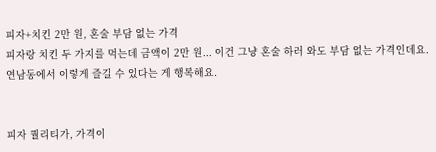피자+치킨 2만 원, 혼술 부담 없는 가격
피자랑 치킨 두 가지를 먹는데 금액이 2만 원... 이건 그냥 혼술 하러 와도 부담 없는 가격인데요. 연남동에서 이렇게 즐길 수 있다는 게 행복해요.


피자 퀄리티가, 가격이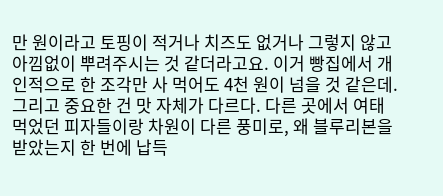만 원이라고 토핑이 적거나 치즈도 없거나 그렇지 않고 아낌없이 뿌려주시는 것 같더라고요. 이거 빵집에서 개인적으로 한 조각만 사 먹어도 4천 원이 넘을 것 같은데. 그리고 중요한 건 맛 자체가 다르다. 다른 곳에서 여태 먹었던 피자들이랑 차원이 다른 풍미로, 왜 블루리본을 받았는지 한 번에 납득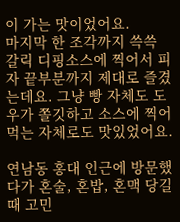이 가는 맛이었어요.
마지막 한 조각까지 쓱쓱 갈릭 디핑소스에 찍어서 피자 끝부분까지 제대로 즐겼는데요. 그냥 빵 자체도 도우가 쫄깃하고 소스에 찍어 먹는 자체로도 맛있었어요.

연남동 홍대 인근에 방문했다가 혼술, 혼밥, 혼맥 당길 때 고민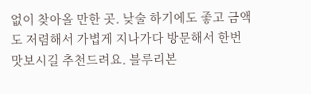없이 찾아올 만한 곳. 낮술 하기에도 좋고 금액도 저렴해서 가볍게 지나가다 방문해서 한번 맛보시길 추천드려요. 블루리본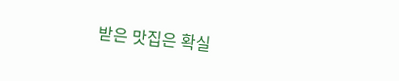받은 맛집은 확실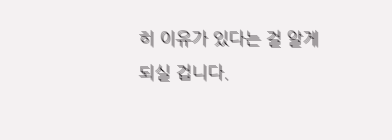히 이유가 있다는 걸 알게 되실 겁니다.